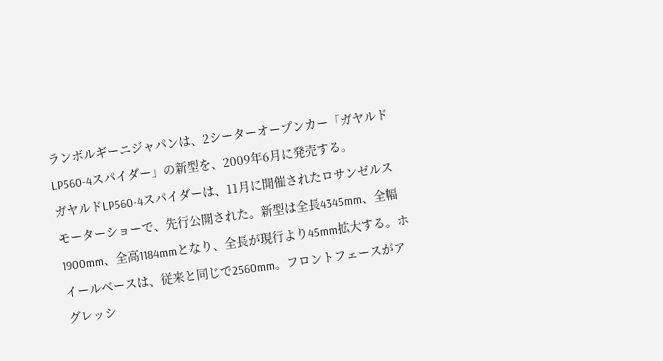ランボルギーニジャパンは、2シーターオープンカー「ガヤルドLP560-4スパイダー」の新型を、2009年6月に発売する。
ガヤルドLP560-4スパイダーは、11月に開催されたロサンゼルスモーターショーで、先行公開された。新型は全長4345mm、全幅1900mm、全高1184mmとなり、全長が現行より45mm拡大する。ホイールベースは、従来と同じで2560mm。フロントフェースがアグレッシ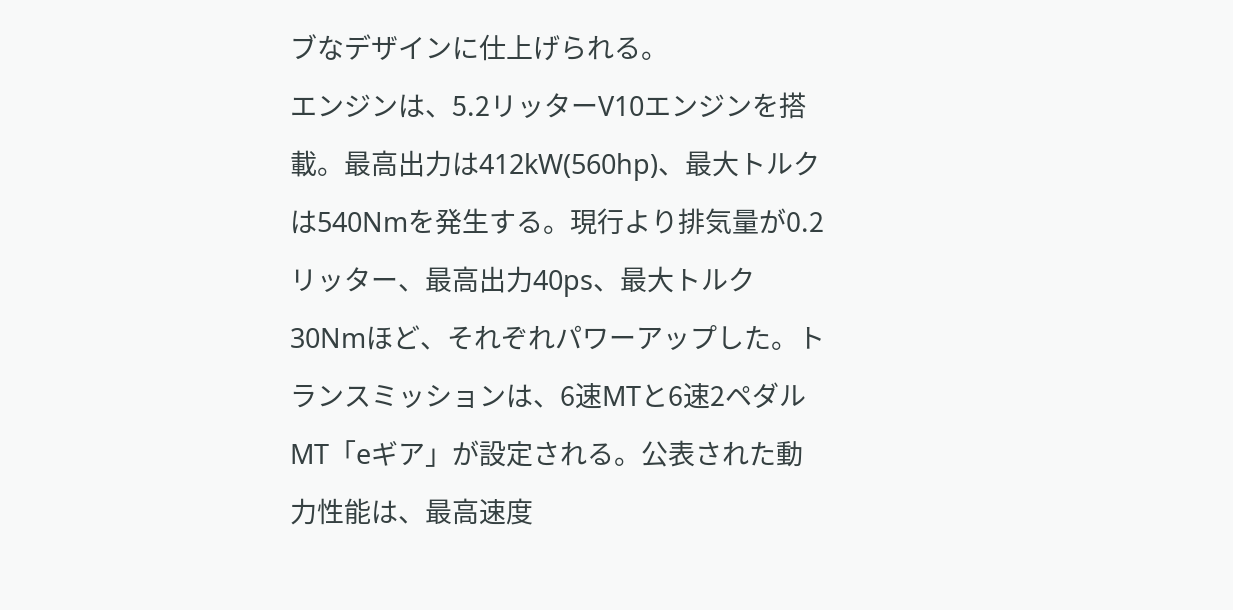ブなデザインに仕上げられる。
エンジンは、5.2リッターV10エンジンを搭載。最高出力は412kW(560hp)、最大トルクは540Nmを発生する。現行より排気量が0.2リッター、最高出力40ps、最大トルク30Nmほど、それぞれパワーアップした。トランスミッションは、6速MTと6速2ペダルMT「eギア」が設定される。公表された動力性能は、最高速度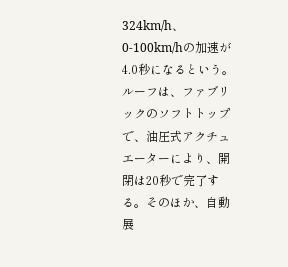324km/h、0-100km/hの加速が4.0秒になるという。
ルーフは、ファブリックのソフトトップで、油圧式アクチュエーターにより、開閉は20秒で完了する。そのほか、自動展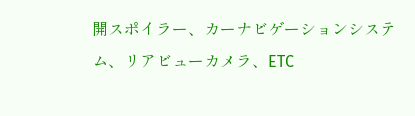開スポイラー、カーナビゲーションシステム、リアビューカメラ、ETC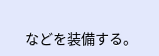などを装備する。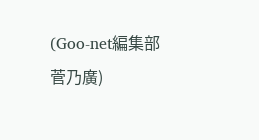(Goo-net編集部 菅乃廣)